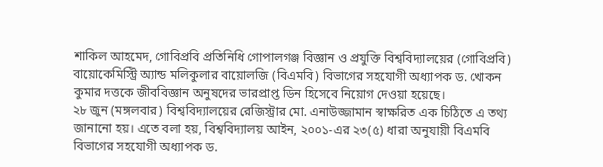শাকিল আহমেদ, গোবিপ্রবি প্রতিনিধি গোপালগঞ্জ বিজ্ঞান ও প্রযুক্তি বিশ্ববিদ্যালয়ের (গোবিপ্রবি) বায়োকেমিস্ট্রি অ্যান্ড মলিকুলার বায়োলজি (বিএমবি) বিভাগের সহযোগী অধ্যাপক ড. খোকন কুমার দত্তকে জীববিজ্ঞান অনুষদের ভারপ্রাপ্ত ডিন হিসেবে নিয়োগ দেওয়া হয়েছে।
২৮ জুন (মঙ্গলবার) বিশ্ববিদ্যালয়ের রেজিস্ট্রার মো. এনাউজ্জামান স্বাক্ষরিত এক চিঠিতে এ তথ্য জানানো হয়। এতে বলা হয়, বিশ্ববিদ্যালয় আইন, ২০০১-এর ২৩(৫) ধারা অনুযায়ী বিএমবি বিভাগের সহযোগী অধ্যাপক ড.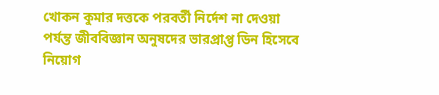খোকন কুমার দত্তকে পরবর্তী নির্দেশ না দেওয়া পর্যন্ত জীববিজ্ঞান অনুষদের ভারপ্রাপ্ত ডিন হিসেবে নিয়োগ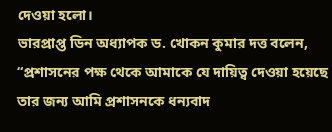দেওয়া হলো।
ভারপ্রাপ্ত ডিন অধ্যাপক ড. খোকন কুমার দত্ত বলেন, “প্রশাসনের পক্ষ থেকে আমাকে যে দায়িত্ব দেওয়া হয়েছে তার জন্য আমি প্রশাসনকে ধন্যবাদ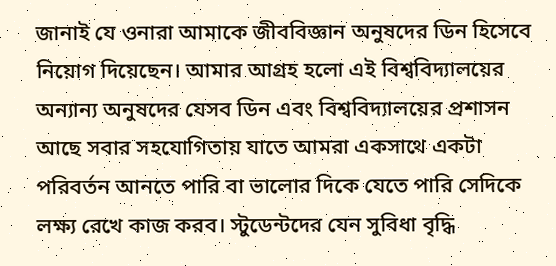জানাই যে ওনারা আমাকে জীববিজ্ঞান অনুষদের ডিন হিসেবে নিয়োগ দিয়েছেন। আমার আগ্রহ হলো এই বিশ্ববিদ্যালয়ের অন্যান্য অনুষদের যেসব ডিন এবং বিশ্ববিদ্যালয়ের প্রশাসন আছে সবার সহযোগিতায় যাতে আমরা একসাথে একটা পরিবর্তন আনতে পারি বা ভালোর দিকে যেতে পারি সেদিকে লক্ষ্য রেখে কাজ করব। স্টুডেন্টদের যেন সুবিধা বৃদ্ধি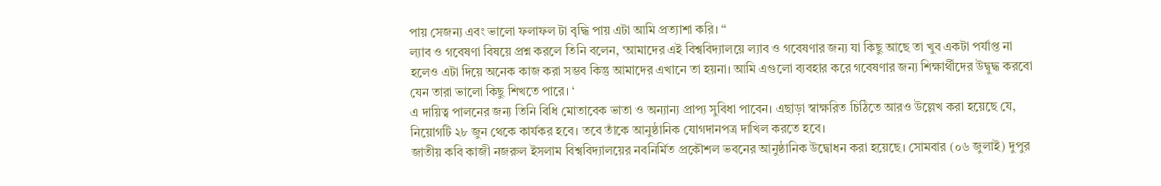পায় সেজন্য এবং ভালো ফলাফল টা বৃদ্ধি পায় এটা আমি প্রত্যাশা করি। “
ল্যাব ও গবেষণা বিষয়ে প্রশ্ন করলে তিনি বলেন, ‘আমাদের এই বিশ্ববিদ্যালয়ে ল্যাব ও গবেষণার জন্য যা কিছু আছে তা খুব একটা পর্যাপ্ত না হলেও এটা দিয়ে অনেক কাজ করা সম্ভব কিন্তু আমাদের এখানে তা হয়না। আমি এগুলো ব্যবহার করে গবেষণার জন্য শিক্ষার্থীদের উদ্বুদ্ধ করবো যেন তারা ভালো কিছু শিখতে পারে। ‘
এ দায়িত্ব পালনের জন্য তিনি বিধি মোতাবেক ভাতা ও অন্যান্য প্রাপ্য সুবিধা পাবেন। এছাড়া স্বাক্ষরিত চিঠিতে আরও উল্লেখ করা হয়েছে যে, নিয়োগটি ২৮ জুন থেকে কার্যকর হবে। তবে তাঁকে আনুষ্ঠানিক যোগদানপত্র দাখিল করতে হবে।
জাতীয় কবি কাজী নজরুল ইসলাম বিশ্ববিদ্যালয়ের নবনির্মিত প্রকৌশল ভবনের আনুষ্ঠানিক উদ্বোধন করা হয়েছে। সোমবার (০৬ জুলাই) দুপুর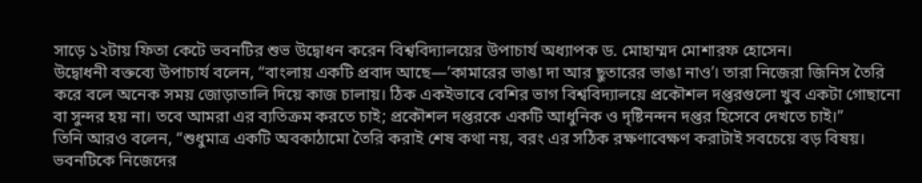সাড়ে ১২টায় ফিতা কেটে ভবনটির শুভ উদ্বোধন করেন বিশ্ববিদ্যালয়ের উপাচার্য অধ্যাপক ড. মোহাম্মদ মোশারফ হোসেন।
উদ্বোধনী বক্তব্যে উপাচার্য বলেন, “বাংলায় একটি প্রবাদ আছে—’কামারের ভাঙা দা আর ছুতারের ভাঙা নাও’। তারা নিজেরা জিনিস তৈরি করে বলে অনেক সময় জোড়াতালি দিয়ে কাজ চালায়। ঠিক একইভাবে বেশির ভাগ বিশ্ববিদ্যালয়ে প্রকৌশল দপ্তরগুলো খুব একটা গোছানো বা সুন্দর হয় না। তবে আমরা এর ব্যতিক্রম করতে চাই; প্রকৌশল দপ্তরকে একটি আধুনিক ও দৃষ্টিনন্দন দপ্তর হিসেবে দেখতে চাই।”
তিনি আরও বলেন, “শুধুমাত্র একটি অবকাঠামো তৈরি করাই শেষ কথা নয়, বরং এর সঠিক রক্ষণাবেক্ষণ করাটাই সবচেয়ে বড় বিষয়। ভবনটিকে নিজেদের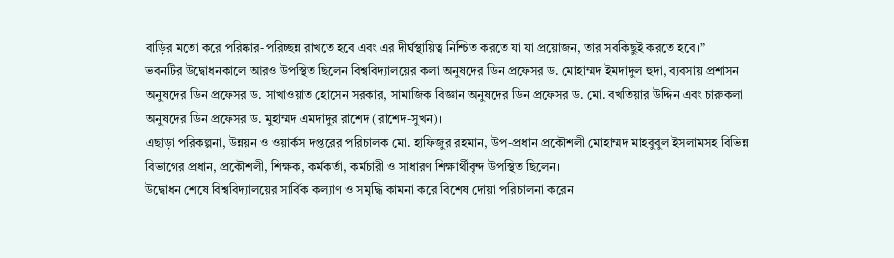বাড়ির মতো করে পরিষ্কার-পরিচ্ছন্ন রাখতে হবে এবং এর দীর্ঘস্থায়িত্ব নিশ্চিত করতে যা যা প্রয়োজন, তার সবকিছুই করতে হবে।”
ভবনটির উদ্বোধনকালে আরও উপস্থিত ছিলেন বিশ্ববিদ্যালয়ের কলা অনুষদের ডিন প্রফেসর ড. মোহাম্মদ ইমদাদুল হুদা, ব্যবসায় প্রশাসন অনুষদের ডিন প্রফেসর ড. সাখাওয়াত হোসেন সরকার, সামাজিক বিজ্ঞান অনুষদের ডিন প্রফেসর ড. মো. বখতিয়ার উদ্দিন এবং চারুকলা অনুষদের ডিন প্রফেসর ড. মুহাম্মদ এমদাদুর রাশেদ (রাশেদ-সুখন)।
এছাড়া পরিকল্পনা, উন্নয়ন ও ওয়ার্কস দপ্তরের পরিচালক মো. হাফিজুর রহমান, উপ-প্রধান প্রকৌশলী মোহাম্মদ মাহবুবুল ইসলামসহ বিভিন্ন বিভাগের প্রধান, প্রকৌশলী, শিক্ষক, কর্মকর্তা, কর্মচারী ও সাধারণ শিক্ষার্থীবৃন্দ উপস্থিত ছিলেন।
উদ্বোধন শেষে বিশ্ববিদ্যালয়ের সার্বিক কল্যাণ ও সমৃদ্ধি কামনা করে বিশেষ দোয়া পরিচালনা করেন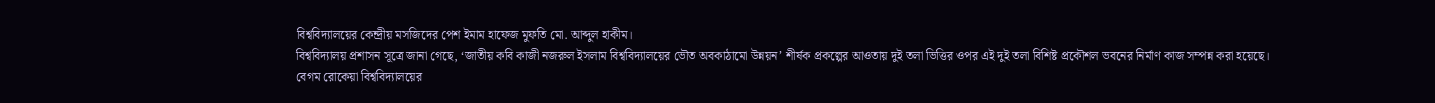বিশ্ববিদ্যালয়ের কেন্দ্রীয় মসজিদের পেশ ইমাম হাফেজ মুফতি মো. আব্দুল হাকীম।
বিশ্ববিদ্যালয় প্রশাসন সূত্রে জানা গেছে, ‘জাতীয় কবি কাজী নজরুল ইসলাম বিশ্ববিদ্যালয়ের ভৌত অবকাঠামো উন্নয়ন’ শীর্ষক প্রকল্পের আওতায় দুই তলা ভিত্তির ওপর এই দুই তলা বিশিষ্ট প্রকৌশল ভবনের নির্মাণ কাজ সম্পন্ন করা হয়েছে।
বেগম রোকেয়া বিশ্ববিদ্যালয়ের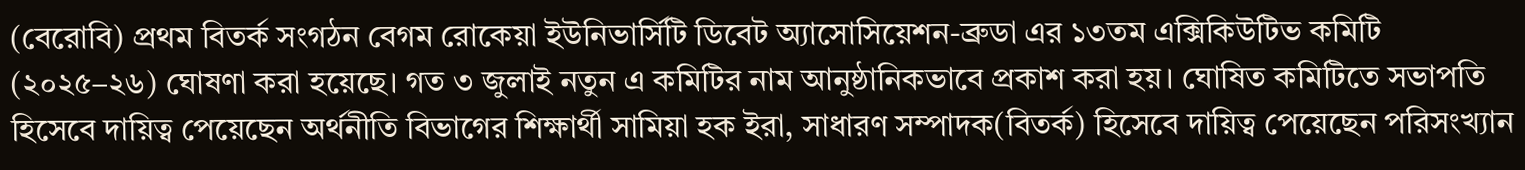(বেরোবি) প্রথম বিতর্ক সংগঠন বেগম রোকেয়া ইউনিভার্সিটি ডিবেট অ্যাসোসিয়েশন-ব্রুডা এর ১৩তম এক্সিকিউটিভ কমিটি (২০২৫–২৬) ঘোষণা করা হয়েছে। গত ৩ জুলাই নতুন এ কমিটির নাম আনুষ্ঠানিকভাবে প্রকাশ করা হয়। ঘোষিত কমিটিতে সভাপতি হিসেবে দায়িত্ব পেয়েছেন অর্থনীতি বিভাগের শিক্ষার্থী সামিয়া হক ইরা, সাধারণ সম্পাদক(বিতর্ক) হিসেবে দায়িত্ব পেয়েছেন পরিসংখ্যান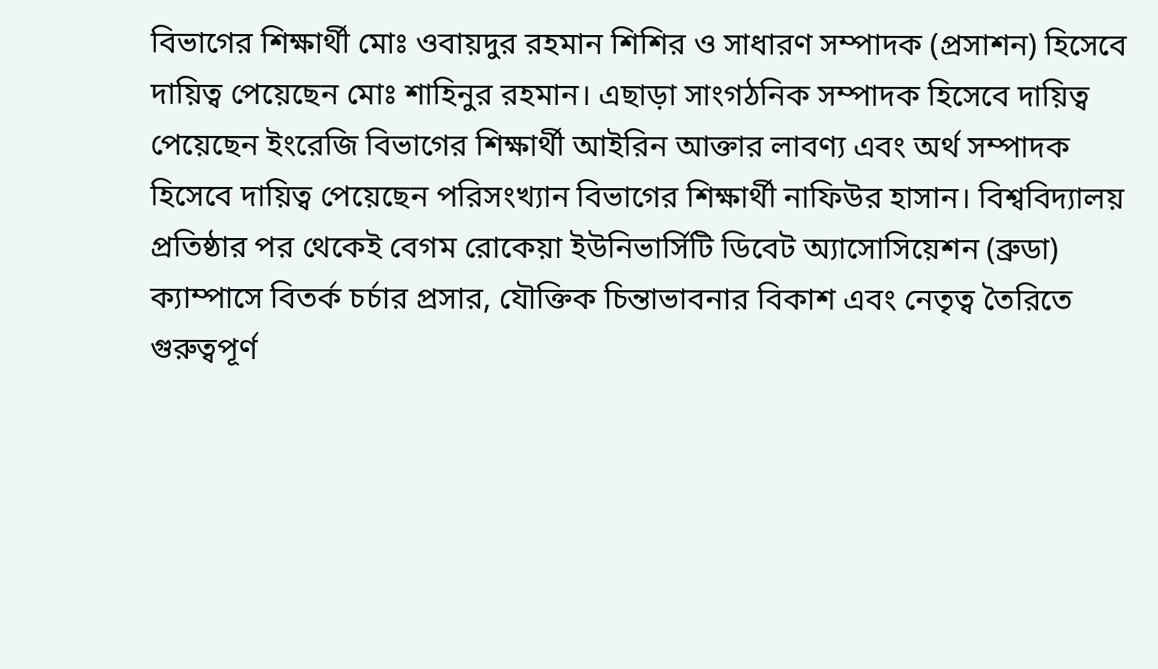বিভাগের শিক্ষার্থী মোঃ ওবায়দুর রহমান শিশির ও সাধারণ সম্পাদক (প্রসাশন) হিসেবে দায়িত্ব পেয়েছেন মোঃ শাহিনুর রহমান। এছাড়া সাংগঠনিক সম্পাদক হিসেবে দায়িত্ব পেয়েছেন ইংরেজি বিভাগের শিক্ষার্থী আইরিন আক্তার লাবণ্য এবং অর্থ সম্পাদক হিসেবে দায়িত্ব পেয়েছেন পরিসংখ্যান বিভাগের শিক্ষার্থী নাফিউর হাসান। বিশ্ববিদ্যালয় প্রতিষ্ঠার পর থেকেই বেগম রোকেয়া ইউনিভার্সিটি ডিবেট অ্যাসোসিয়েশন (ব্রুডা) ক্যাম্পাসে বিতর্ক চর্চার প্রসার, যৌক্তিক চিন্তাভাবনার বিকাশ এবং নেতৃত্ব তৈরিতে গুরুত্বপূর্ণ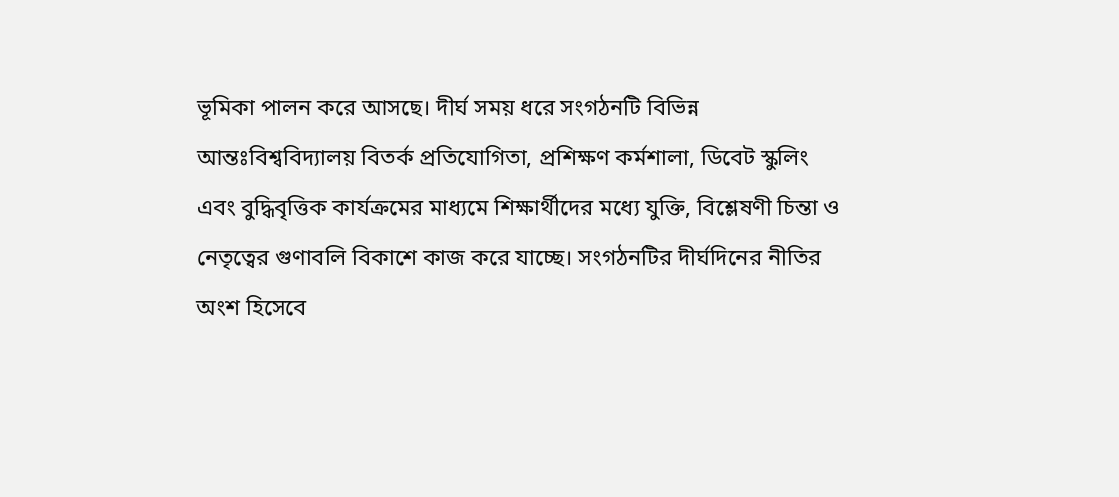ভূমিকা পালন করে আসছে। দীর্ঘ সময় ধরে সংগঠনটি বিভিন্ন আন্তঃবিশ্ববিদ্যালয় বিতর্ক প্রতিযোগিতা, প্রশিক্ষণ কর্মশালা, ডিবেট স্কুলিং এবং বুদ্ধিবৃত্তিক কার্যক্রমের মাধ্যমে শিক্ষার্থীদের মধ্যে যুক্তি, বিশ্লেষণী চিন্তা ও নেতৃত্বের গুণাবলি বিকাশে কাজ করে যাচ্ছে। সংগঠনটির দীর্ঘদিনের নীতির অংশ হিসেবে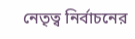নেতৃত্ব নির্বাচনের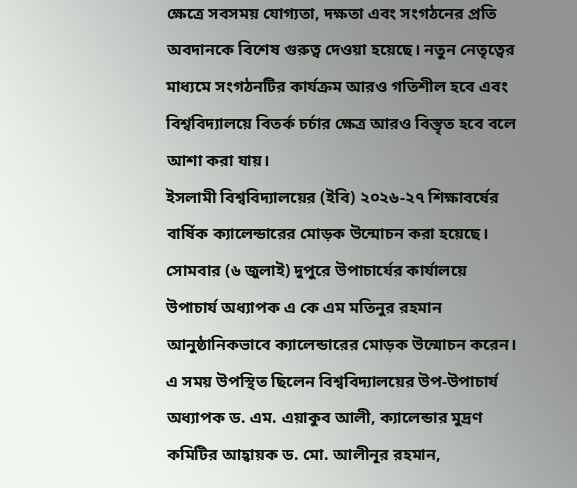ক্ষেত্রে সবসময় যোগ্যতা, দক্ষতা এবং সংগঠনের প্রতি অবদানকে বিশেষ গুরুত্ব দেওয়া হয়েছে। নতুন নেতৃত্বের মাধ্যমে সংগঠনটির কার্যক্রম আরও গতিশীল হবে এবং বিশ্ববিদ্যালয়ে বিতর্ক চর্চার ক্ষেত্র আরও বিস্তৃত হবে বলে আশা করা যায়।
ইসলামী বিশ্ববিদ্যালয়ের (ইবি) ২০২৬-২৭ শিক্ষাবর্ষের বার্ষিক ক্যালেন্ডারের মোড়ক উন্মোচন করা হয়েছে। সোমবার (৬ জুলাই) দুপুরে উপাচার্যের কার্যালয়ে উপাচার্য অধ্যাপক এ কে এম মতিনুর রহমান আনুষ্ঠানিকভাবে ক্যালেন্ডারের মোড়ক উন্মোচন করেন।
এ সময় উপস্থিত ছিলেন বিশ্ববিদ্যালয়ের উপ-উপাচার্য অধ্যাপক ড. এম. এয়াকুব আলী, ক্যালেন্ডার মুদ্রণ কমিটির আহ্বায়ক ড. মো. আলীনূর রহমান,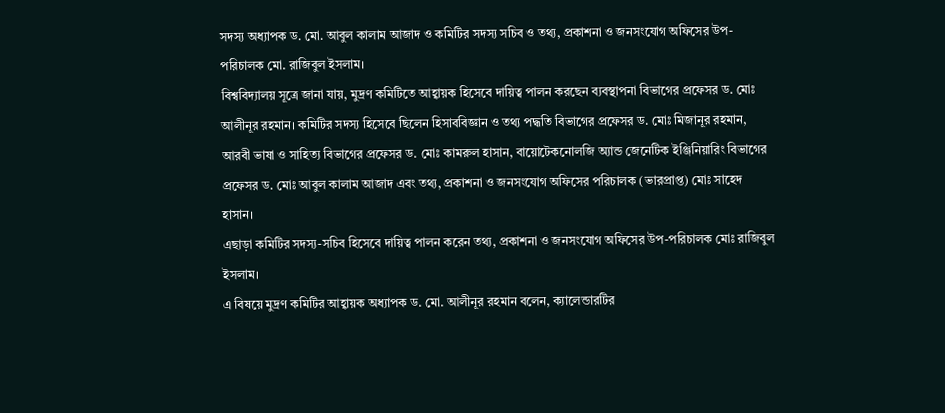সদস্য অধ্যাপক ড. মো. আবুল কালাম আজাদ ও কমিটির সদস্য সচিব ও তথ্য, প্রকাশনা ও জনসংযোগ অফিসের উপ-পরিচালক মো. রাজিবুল ইসলাম।
বিশ্ববিদ্যালয় সূত্রে জানা যায়, মুদ্রণ কমিটিতে আহ্বায়ক হিসেবে দায়িত্ব পালন করছেন ব্যবস্থাপনা বিভাগের প্রফেসর ড. মোঃ আলীনূর রহমান। কমিটির সদস্য হিসেবে ছিলেন হিসাববিজ্ঞান ও তথ্য পদ্ধতি বিভাগের প্রফেসর ড. মোঃ মিজানূর রহমান, আরবী ভাষা ও সাহিত্য বিভাগের প্রফেসর ড. মোঃ কামরুল হাসান, বায়োটেকনোলজি অ্যান্ড জেনেটিক ইঞ্জিনিয়ারিং বিভাগের প্রফেসর ড. মোঃ আবুল কালাম আজাদ এবং তথ্য, প্রকাশনা ও জনসংযোগ অফিসের পরিচালক (ভারপ্রাপ্ত) মোঃ সাহেদ হাসান।
এছাড়া কমিটির সদস্য-সচিব হিসেবে দায়িত্ব পালন করেন তথ্য, প্রকাশনা ও জনসংযোগ অফিসের উপ-পরিচালক মোঃ রাজিবুল ইসলাম।
এ বিষয়ে মুদ্রণ কমিটির আহ্বায়ক অধ্যাপক ড. মো. আলীনূর রহমান বলেন, ক্যালেন্ডারটির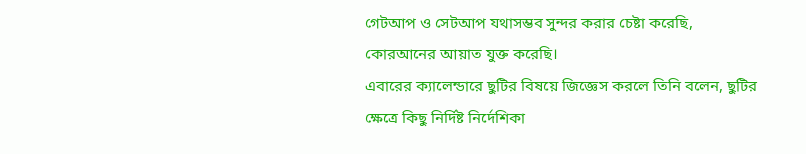গেটআপ ও সেটআপ যথাসম্ভব সুন্দর করার চেষ্টা করেছি, কোরআনের আয়াত যুক্ত করেছি।
এবারের ক্যালেন্ডারে ছুটির বিষয়ে জিজ্ঞেস করলে তিনি বলেন, ছুটির ক্ষেত্রে কিছু নির্দিষ্ট নির্দেশিকা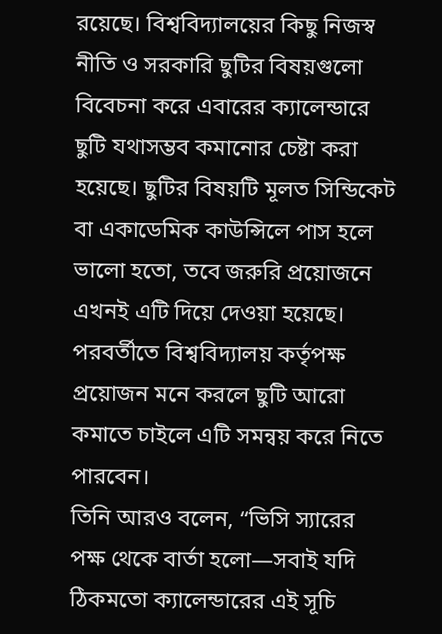রয়েছে। বিশ্ববিদ্যালয়ের কিছু নিজস্ব নীতি ও সরকারি ছুটির বিষয়গুলো বিবেচনা করে এবারের ক্যালেন্ডারে ছুটি যথাসম্ভব কমানোর চেষ্টা করা হয়েছে। ছুটির বিষয়টি মূলত সিন্ডিকেট বা একাডেমিক কাউন্সিলে পাস হলে ভালো হতো, তবে জরুরি প্রয়োজনে এখনই এটি দিয়ে দেওয়া হয়েছে। পরবর্তীতে বিশ্ববিদ্যালয় কর্তৃপক্ষ প্রয়োজন মনে করলে ছুটি আরো কমাতে চাইলে এটি সমন্বয় করে নিতে পারবেন।
তিনি আরও বলেন, “ভিসি স্যারের পক্ষ থেকে বার্তা হলো—সবাই যদি ঠিকমতো ক্যালেন্ডারের এই সূচি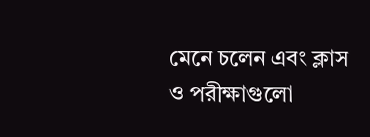মেনে চলেন এবং ক্লাস ও পরীক্ষাগুলো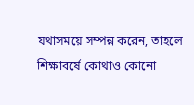যথাসময়ে সম্পন্ন করেন, তাহলে শিক্ষাবর্ষে কোথাও কোনো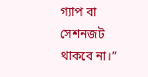গ্যাপ বা সেশনজট থাকবে না।”